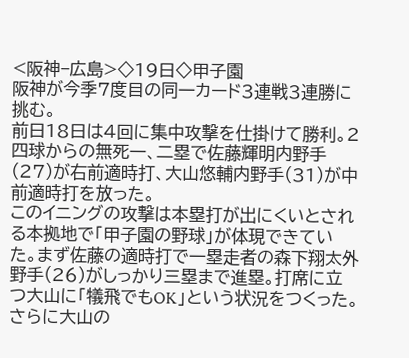<阪神−広島>◇19日◇甲子園
阪神が今季7度目の同一カード3連戦3連勝に挑む。
前日18日は4回に集中攻撃を仕掛けて勝利。2四球からの無死一、二塁で佐藤輝明内野手(27)が右前適時打、大山悠輔内野手(31)が中前適時打を放った。
このイニングの攻撃は本塁打が出にくいとされる本拠地で「甲子園の野球」が体現できていた。まず佐藤の適時打で一塁走者の森下翔太外野手(26)がしっかり三塁まで進塁。打席に立つ大山に「犠飛でもOK」という状況をつくった。
さらに大山の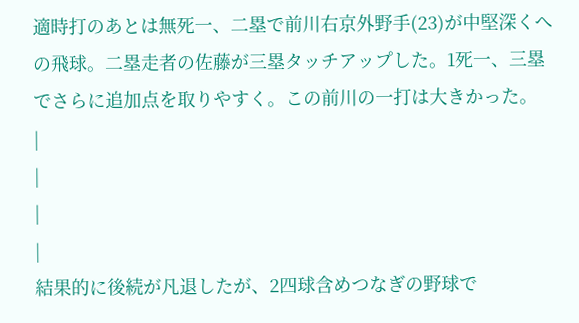適時打のあとは無死一、二塁で前川右京外野手(23)が中堅深くへの飛球。二塁走者の佐藤が三塁タッチアップした。1死一、三塁でさらに追加点を取りやすく。この前川の一打は大きかった。
|
|
|
|
結果的に後続が凡退したが、2四球含めつなぎの野球で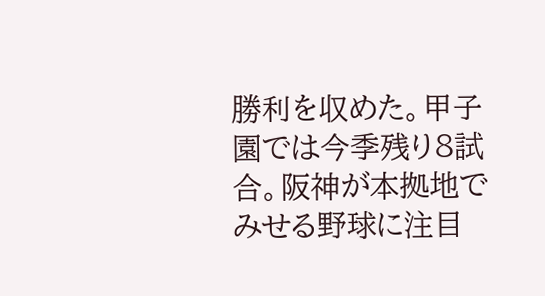勝利を収めた。甲子園では今季残り8試合。阪神が本拠地でみせる野球に注目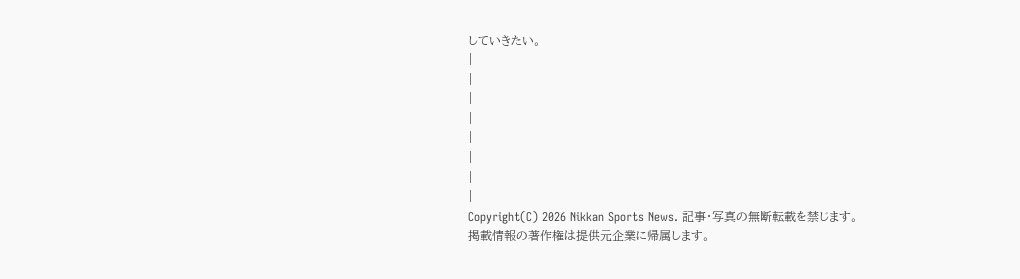していきたい。
|
|
|
|
|
|
|
|
Copyright(C) 2026 Nikkan Sports News. 記事・写真の無断転載を禁じます。
掲載情報の著作権は提供元企業に帰属します。